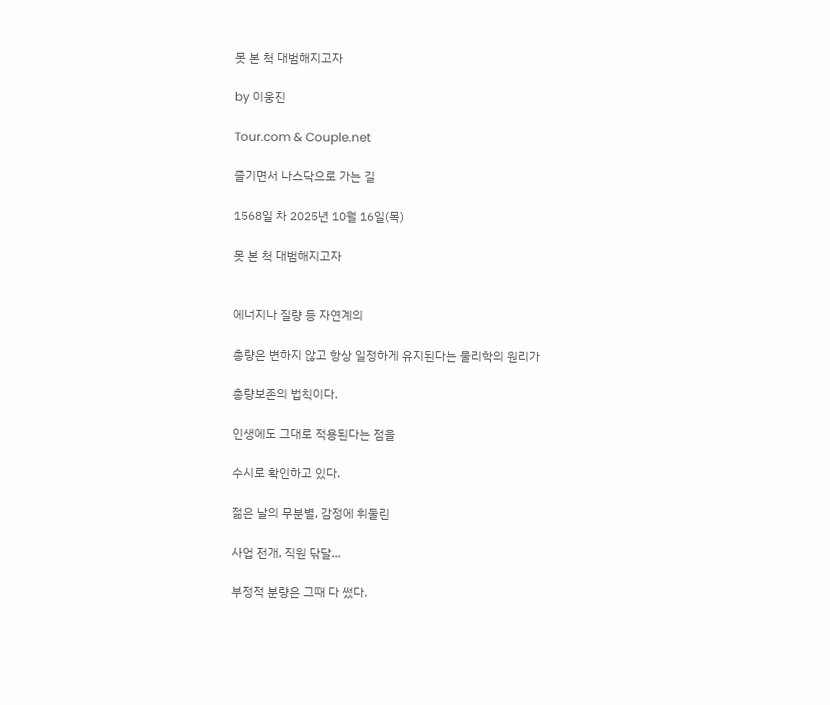못 본 척 대범해지고자

by 이웅진

Tour.com & Couple.net

즐기면서 나스닥으로 가는 길

1568일 차 2025년 10월 16일(목)

못 본 척 대범해지고자


에너지나 질량 등 자연계의

총량은 변하지 않고 항상 일정하게 유지된다는 물리학의 원리가

총량보존의 법칙이다.

인생에도 그대로 적용된다는 점을

수시로 확인하고 있다.

젊은 날의 무분별, 감정에 휘둘린

사업 전개, 직원 닦달...

부정적 분량은 그때 다 썼다.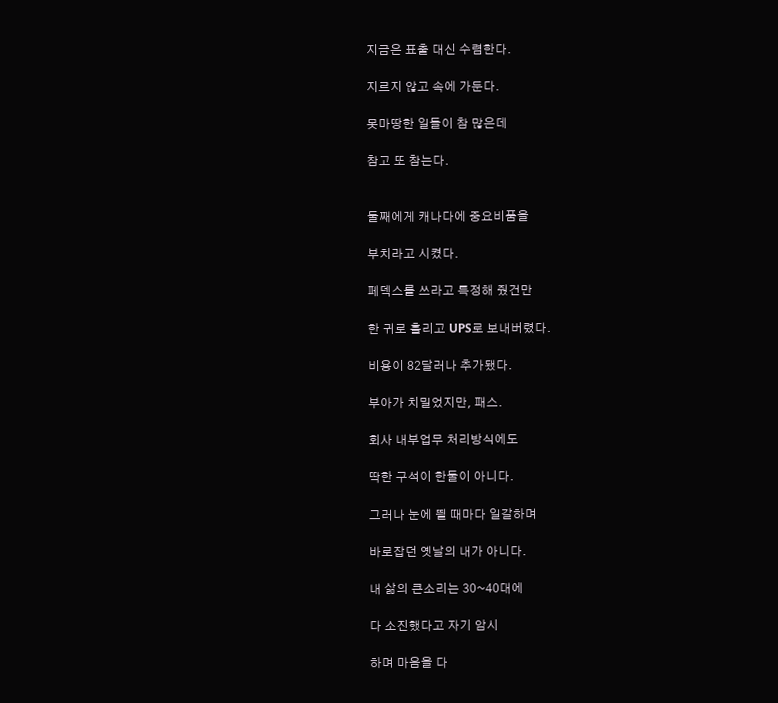지금은 표출 대신 수렴한다.

지르지 않고 속에 가둔다.

못마땅한 일들이 참 많은데

참고 또 참는다.


둘째에게 캐나다에 중요비품을

부치라고 시켰다.

페덱스를 쓰라고 특정해 줬건만

한 귀로 흘리고 UPS로 보내버렸다.

비용이 82달러나 추가됐다.

부아가 치밀었지만, 패스.

회사 내부업무 처리방식에도

딱한 구석이 한둘이 아니다.

그러나 눈에 띌 때마다 일갈하며

바로잡던 옛날의 내가 아니다.

내 삶의 큰소리는 30~40대에

다 소진했다고 자기 암시

하며 마음을 다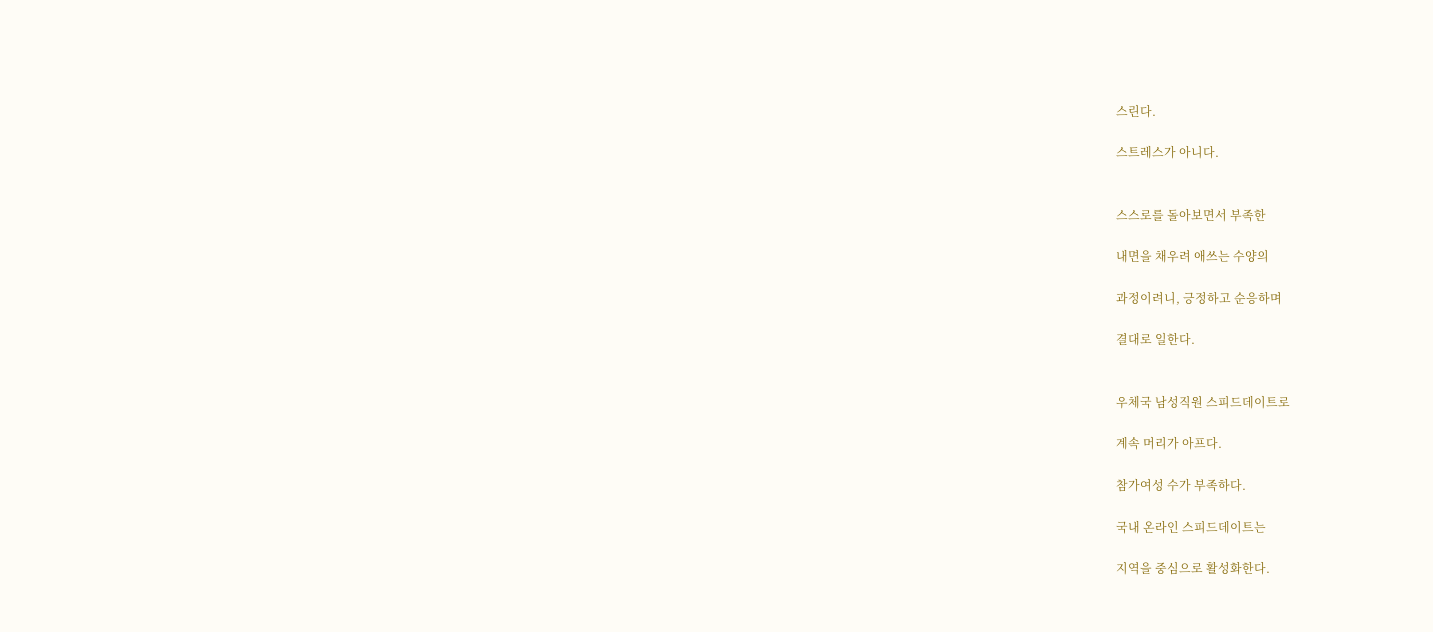스린다.

스트레스가 아니다.


스스로를 돌아보면서 부족한

내면을 채우려 애쓰는 수양의

과정이려니, 긍정하고 순응하며

결대로 일한다.


우체국 남성직원 스피드데이트로

계속 머리가 아프다.

참가여성 수가 부족하다.

국내 온라인 스피드데이트는

지역을 중심으로 활성화한다.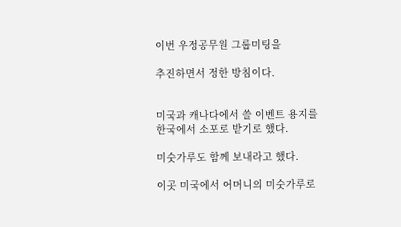이번 우정공무원 그룹미팅을

추진하면서 정한 방침이다.


미국과 캐나다에서 쓸 이벤트 용지를 한국에서 소포로 받기로 했다.

미숫가루도 함께 보내라고 했다.

이곳 미국에서 어머니의 미숫가루로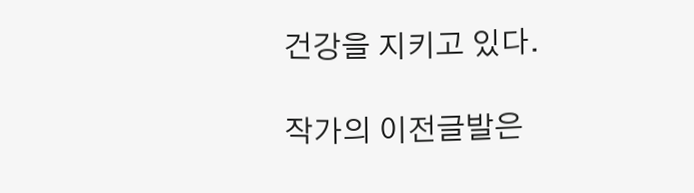건강을 지키고 있다.

작가의 이전글발은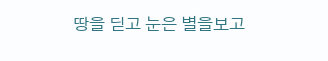땅을 딛고 눈은 별을보고